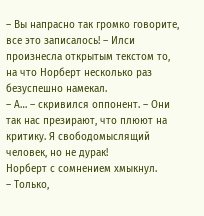– Вы напрасно так громко говорите, все это записалось! – Илси произнесла открытым текстом то, на что Норберт несколько раз безуспешно намекал.
– А… – скривился оппонент. – Они так нас презирают, что плюют на критику. Я свободомыслящий человек, но не дурак!
Норберт с сомнением хмыкнул.
– Только,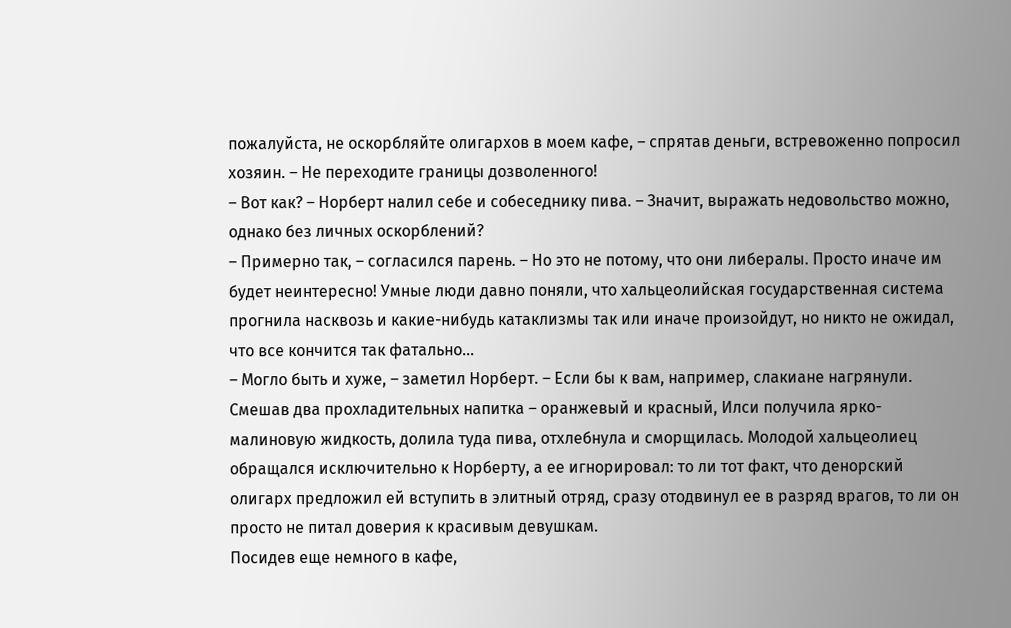пожалуйста, не оскорбляйте олигархов в моем кафе, – спрятав деньги, встревоженно попросил хозяин. – Не переходите границы дозволенного!
– Вот как? – Норберт налил себе и собеседнику пива. – Значит, выражать недовольство можно, однако без личных оскорблений?
– Примерно так, – согласился парень. – Но это не потому, что они либералы. Просто иначе им будет неинтересно! Умные люди давно поняли, что хальцеолийская государственная система прогнила насквозь и какие-нибудь катаклизмы так или иначе произойдут, но никто не ожидал, что все кончится так фатально…
– Могло быть и хуже, – заметил Норберт. – Если бы к вам, например, слакиане нагрянули.
Смешав два прохладительных напитка – оранжевый и красный, Илси получила ярко-малиновую жидкость, долила туда пива, отхлебнула и сморщилась. Молодой хальцеолиец обращался исключительно к Норберту, а ее игнорировал: то ли тот факт, что денорский олигарх предложил ей вступить в элитный отряд, сразу отодвинул ее в разряд врагов, то ли он просто не питал доверия к красивым девушкам.
Посидев еще немного в кафе,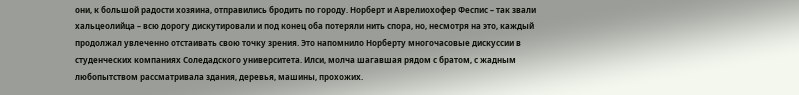они, к большой радости хозяина, отправились бродить по городу. Норберт и Аврелиохофер Феспис – так звали хальцеолийца – всю дорогу дискутировали и под конец оба потеряли нить спора, но, несмотря на это, каждый продолжал увлеченно отстаивать свою точку зрения. Это напомнило Норберту многочасовые дискуссии в студенческих компаниях Соледадского университета. Илси, молча шагавшая рядом с братом, с жадным любопытством рассматривала здания, деревья, машины, прохожих.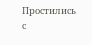Простились с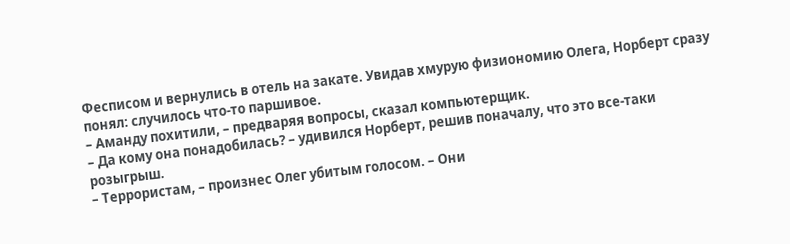Фесписом и вернулись в отель на закате. Увидав хмурую физиономию Олега, Норберт сразу понял: случилось что-то паршивое.
– Аманду похитили, – предваряя вопросы, сказал компьютерщик.
– Да кому она понадобилась? – удивился Норберт, решив поначалу, что это все-таки розыгрыш.
– Террористам, – произнес Олег убитым голосом. – Они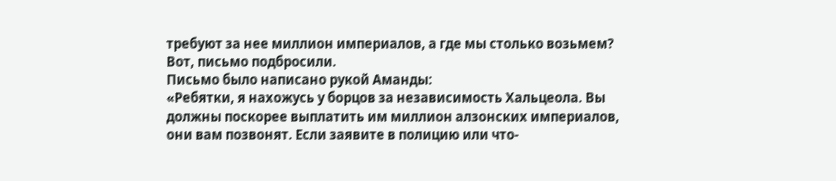требуют за нее миллион империалов, а где мы столько возьмем? Вот, письмо подбросили.
Письмо было написано рукой Аманды:
«Ребятки, я нахожусь у борцов за независимость Хальцеола. Вы должны поскорее выплатить им миллион алзонских империалов, они вам позвонят. Если заявите в полицию или что-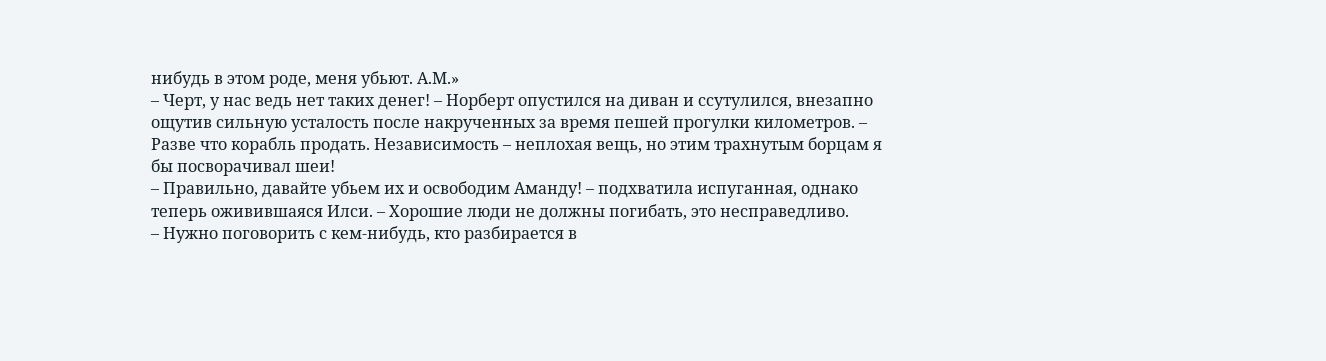нибудь в этом роде, меня убьют. А.М.»
– Черт, у нас ведь нет таких денег! – Норберт опустился на диван и ссутулился, внезапно ощутив сильную усталость после накрученных за время пешей прогулки километров. – Разве что корабль продать. Независимость – неплохая вещь, но этим трахнутым борцам я бы посворачивал шеи!
– Правильно, давайте убьем их и освободим Аманду! – подхватила испуганная, однако теперь оживившаяся Илси. – Хорошие люди не должны погибать, это несправедливо.
– Нужно поговорить с кем-нибудь, кто разбирается в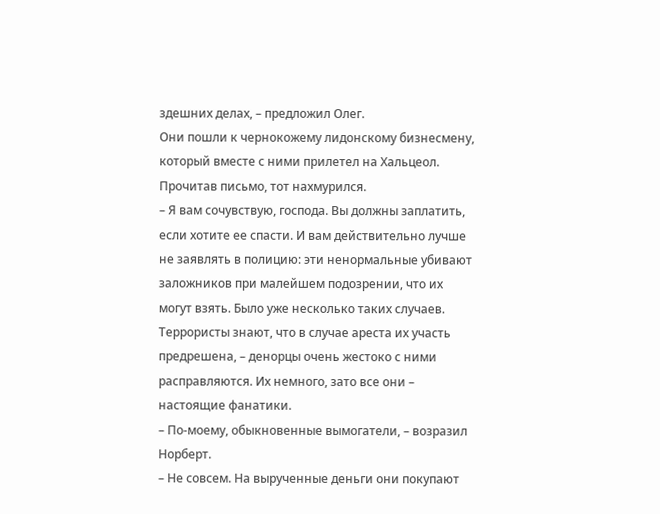здешних делах, – предложил Олег.
Они пошли к чернокожему лидонскому бизнесмену, который вместе с ними прилетел на Хальцеол. Прочитав письмо, тот нахмурился.
– Я вам сочувствую, господа. Вы должны заплатить, если хотите ее спасти. И вам действительно лучше не заявлять в полицию: эти ненормальные убивают заложников при малейшем подозрении, что их могут взять. Было уже несколько таких случаев. Террористы знают, что в случае ареста их участь предрешена, – денорцы очень жестоко с ними расправляются. Их немного, зато все они – настоящие фанатики.
– По-моему, обыкновенные вымогатели, – возразил Норберт.
– Не совсем. На вырученные деньги они покупают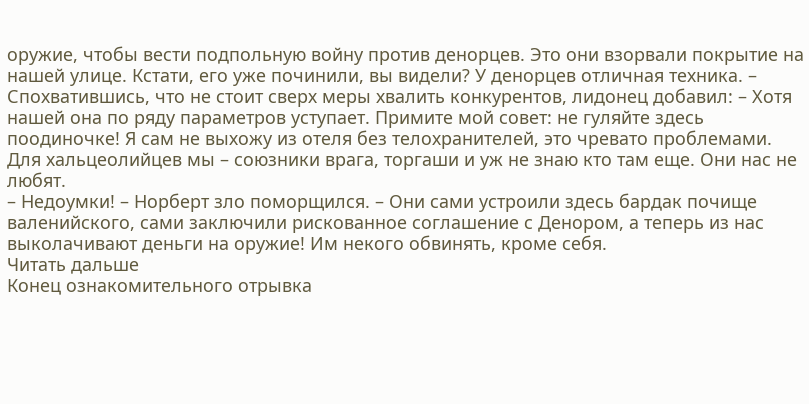оружие, чтобы вести подпольную войну против денорцев. Это они взорвали покрытие на нашей улице. Кстати, его уже починили, вы видели? У денорцев отличная техника. – Спохватившись, что не стоит сверх меры хвалить конкурентов, лидонец добавил: – Хотя нашей она по ряду параметров уступает. Примите мой совет: не гуляйте здесь поодиночке! Я сам не выхожу из отеля без телохранителей, это чревато проблемами. Для хальцеолийцев мы – союзники врага, торгаши и уж не знаю кто там еще. Они нас не любят.
– Недоумки! – Норберт зло поморщился. – Они сами устроили здесь бардак почище валенийского, сами заключили рискованное соглашение с Денором, а теперь из нас выколачивают деньги на оружие! Им некого обвинять, кроме себя.
Читать дальше
Конец ознакомительного отрывка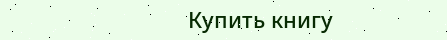Купить книгу